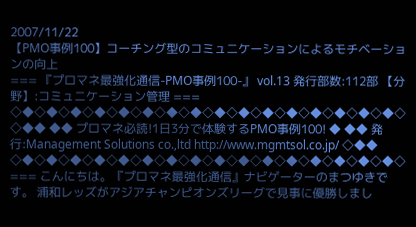2007/11/22
【PMO事例100】コーチング型のコミュニケーションによるモチベーションの向上
=== 『プロマネ最強化通信-PMO事例100-』 vol.13 発行部数:112部 【分野】:コミュニケーション管理 === ◇◆◇◆◇◆◇◆◇◆◇◆◇◆◇◆◇◆◇◆◇◆◇◆◇◆◇◆◇◆◇◆◇ ◇◆◆ ◆◆ プロマネ必読!1日3分で体験するPMO事例100! ◆ ◆◆ 発行:Management Solutions co.,ltd http://www.mgmtsol.co.jp/ ◇◆◆ ◇◆◇◆◇◆◇◆◇◆◇◆◇◆◇◆◇◆◇◆◇◆◇◆◇◆◇◆◇◆◇◆◇ === こんにちは。『プロマネ最強化通信』ナビゲーターのまつゆきです。 浦和レッズがアジアチャンピオンズリーグで見事に優勝しまし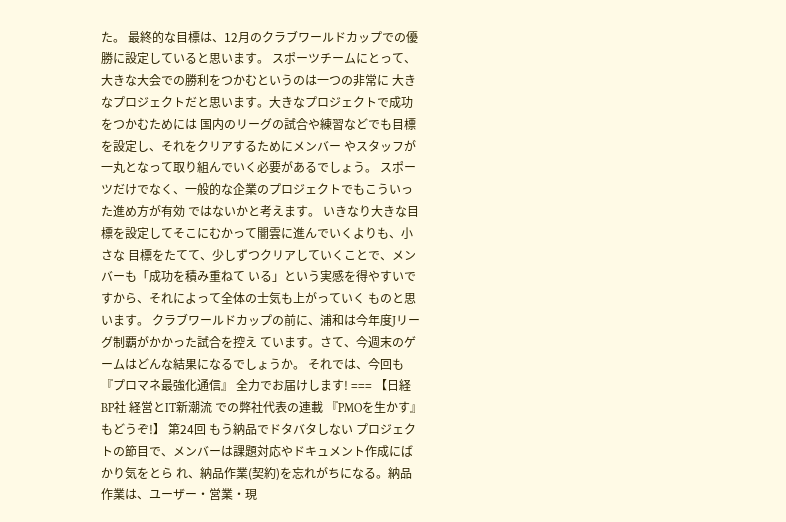た。 最終的な目標は、12月のクラブワールドカップでの優勝に設定していると思います。 スポーツチームにとって、大きな大会での勝利をつかむというのは一つの非常に 大きなプロジェクトだと思います。大きなプロジェクトで成功をつかむためには 国内のリーグの試合や練習などでも目標を設定し、それをクリアするためにメンバー やスタッフが一丸となって取り組んでいく必要があるでしょう。 スポーツだけでなく、一般的な企業のプロジェクトでもこういった進め方が有効 ではないかと考えます。 いきなり大きな目標を設定してそこにむかって闇雲に進んでいくよりも、小さな 目標をたてて、少しずつクリアしていくことで、メンバーも「成功を積み重ねて いる」という実感を得やすいですから、それによって全体の士気も上がっていく ものと思います。 クラブワールドカップの前に、浦和は今年度Jリーグ制覇がかかった試合を控え ています。さて、今週末のゲームはどんな結果になるでしょうか。 それでは、今回も『プロマネ最強化通信』 全力でお届けします! === 【日経BP社 経営とIT新潮流 での弊社代表の連載 『PMOを生かす』 もどうぞ!】 第24回 もう納品でドタバタしない プロジェクトの節目で、メンバーは課題対応やドキュメント作成にばかり気をとら れ、納品作業(契約)を忘れがちになる。納品作業は、ユーザー・営業・現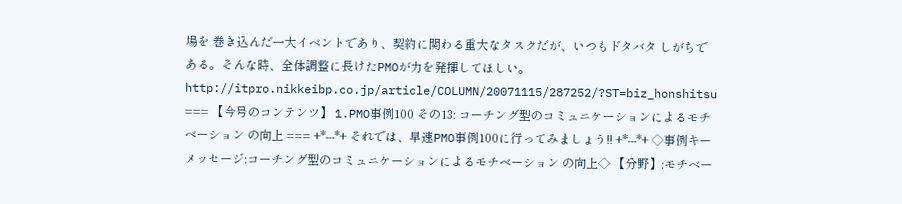場を 巻き込んだ一大イベントであり、契約に関わる重大なタスクだが、いつもドタバタ しがちである。そんな時、全体調整に長けたPMOが力を発揮してほしい。 http://itpro.nikkeibp.co.jp/article/COLUMN/20071115/287252/?ST=biz_honshitsu === 【今号のコンテンツ】 1.PMO事例100 その13: コーチング型のコミュニケーションによるモチベーション の向上 === +*---*+ それでは、早速PMO事例100に行ってみましょう!! +*---*+ ◇事例キーメッセージ:コーチング型のコミュニケーションによるモチベーション の向上◇ 【分野】:モチベー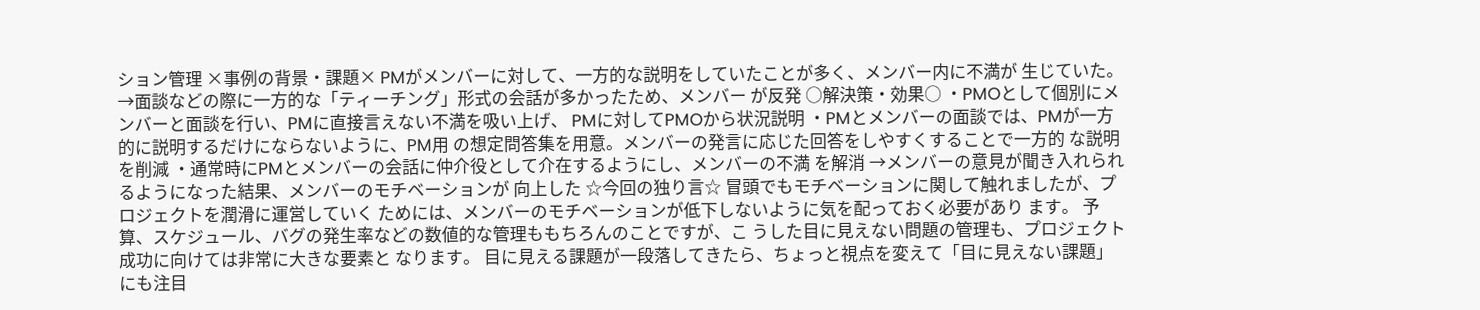ション管理 ×事例の背景・課題× PMがメンバーに対して、一方的な説明をしていたことが多く、メンバー内に不満が 生じていた。 →面談などの際に一方的な「ティーチング」形式の会話が多かったため、メンバー が反発 ○解決策・効果○ ・PMOとして個別にメンバーと面談を行い、PMに直接言えない不満を吸い上げ、 PMに対してPMOから状況説明 ・PMとメンバーの面談では、PMが一方的に説明するだけにならないように、PM用 の想定問答集を用意。メンバーの発言に応じた回答をしやすくすることで一方的 な説明を削減 ・通常時にPMとメンバーの会話に仲介役として介在するようにし、メンバーの不満 を解消 →メンバーの意見が聞き入れられるようになった結果、メンバーのモチベーションが 向上した ☆今回の独り言☆ 冒頭でもモチベーションに関して触れましたが、プロジェクトを潤滑に運営していく ためには、メンバーのモチベーションが低下しないように気を配っておく必要があり ます。 予算、スケジュール、バグの発生率などの数値的な管理ももちろんのことですが、こ うした目に見えない問題の管理も、プロジェクト成功に向けては非常に大きな要素と なります。 目に見える課題が一段落してきたら、ちょっと視点を変えて「目に見えない課題」 にも注目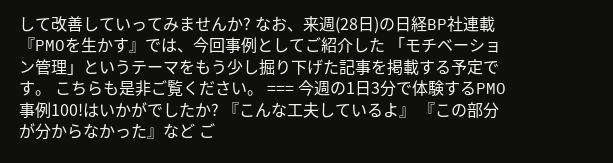して改善していってみませんか? なお、来週(28日)の日経BP社連載『PMOを生かす』では、今回事例としてご紹介した 「モチベーション管理」というテーマをもう少し掘り下げた記事を掲載する予定で す。 こちらも是非ご覧ください。 === 今週の1日3分で体験するPMO事例100!はいかがでしたか? 『こんな工夫しているよ』 『この部分が分からなかった』など ご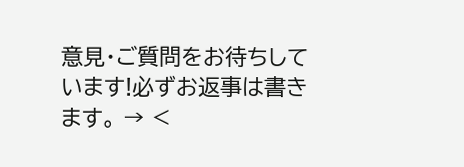意見・ご質問をお待ちしています!必ずお返事は書きます。 → <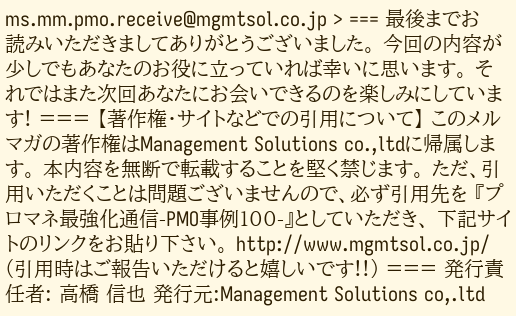ms.mm.pmo.receive@mgmtsol.co.jp > === 最後までお読みいただきましてありがとうございました。 今回の内容が少しでもあなたのお役に立っていれば幸いに思います。 それではまた次回あなたにお会いできるのを楽しみにしています! === 【著作権・サイトなどでの引用について】 このメルマガの著作権はManagement Solutions co.,ltdに帰属します。 本内容を無断で転載することを堅く禁じます。 ただ、引用いただくことは問題ございませんので、必ず引用先を 『プロマネ最強化通信-PMO事例100-』としていただき、 下記サイトのリンクをお貼り下さい。 http://www.mgmtsol.co.jp/ (引用時はご報告いただけると嬉しいです!!) === 発行責任者: 高橋 信也 発行元:Management Solutions co,.ltd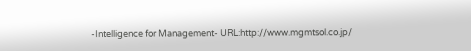-Intelligence for Management- URL:http://www.mgmtsol.co.jp/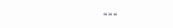===